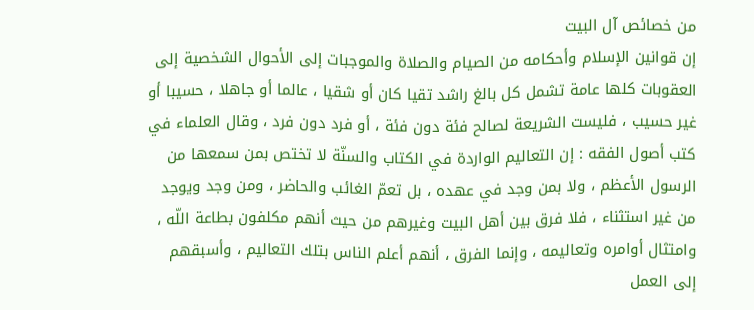من خصائص آل البيت
إن قوانين الإسلام وأحكامه من الصيام والصلاة والموجبات إلى الأحوال الشخصية إلى العقوبات كلها عامة تشمل كل بالغ راشد تقيا كان أو شقيا ، عالما أو جاهلا ، حسيبا أو غير حسيب ، فليست الشريعة لصالح فئة دون فئة ، أو فرد دون فرد ، وقال العلماء في كتب أصول الفقه : إن التعاليم الواردة في الكتاب والسنّة لا تختص بمن سمعها من الرسول الأعظم ، ولا بمن وجد في عهده ، بل تعمّ الغائب والحاضر ، ومن وجد ويوجد من غير استثناء ، فلا فرق بين أهل البيت وغيرهم من حيث أنهم مكلفون بطاعة اللّه ، وامتثال أوامره وتعاليمه ، وإنما الفرق ، أنهم أعلم الناس بتلك التعاليم ، وأسبقهم إلى العمل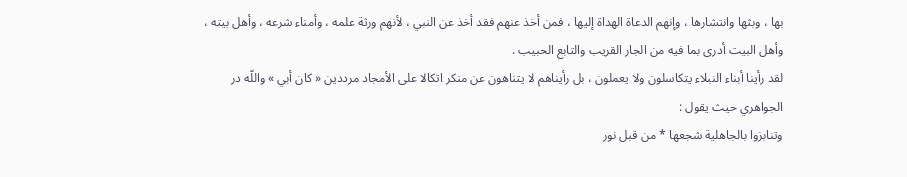بها ، وبثها وانتشارها ، وإنهم الدعاة الهداة إليها ، فمن أخذ عنهم فقد أخذ عن النبي ، لأنهم ورثة علمه ، وأمناء شرعه ، وأهل بيته ، وأهل البيت أدرى بما فيه من الجار القريب والتابع الحبيب .
لقد رأينا أبناء النبلاء يتكاسلون ولا يعملون ، بل رأيناهم لا يتناهون عن منكر اتكالا على الأمجاد مرددين « كان أبي » واللّه در الجواهري حيث يقول :
وتنابزوا بالجاهلية شجعها * من قبل نور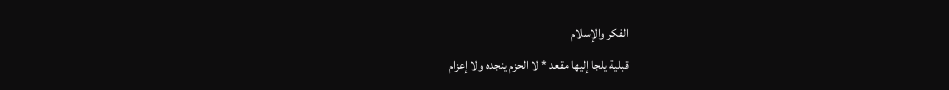الفكر والإسلام
قبلية يلجا إليها مقعد * لا الحزم ينجده ولا إعزام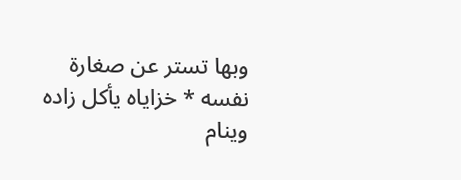وبها تستر عن صغارة نفسه * خزاياه يأكل زاده وينام